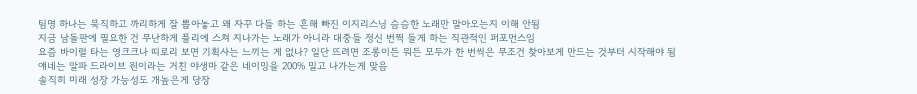팀명 하나는 묵직하고 까리하게 잘 뽑아놓고 왜 자꾸 다들 하는 흔해 빠진 이지리스닝 슴슴한 노래만 말아오는지 이해 안됨
지금 남돌판에 필요한 건 무난하게 플리에 스쳐 지나가는 노래가 아니라 대중들 정신 번쩍 들게 하는 직관적인 퍼포먼스임
요즘 바이럴 타는 영크크나 띠로리 보면 기획사는 느끼는 게 없나? 일단 뜨려면 조롱이든 뭐든 모두가 한 번씩은 무조건 찾아보게 만드는 것부터 시작해야 됨
얘네는 알파 드라이브 원이라는 거친 야생마 같은 네이밍을 200% 밀고 나가는게 맞음
솔직히 미래 성장 가능성도 개높은게 당장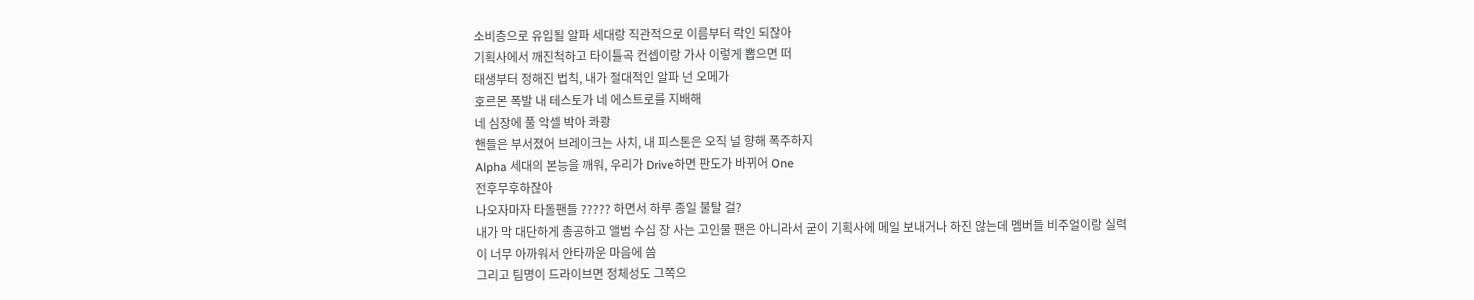소비층으로 유입될 알파 세대랑 직관적으로 이름부터 락인 되잖아
기획사에서 깨진척하고 타이틀곡 컨셉이랑 가사 이렇게 뽑으면 떠
태생부터 정해진 법칙, 내가 절대적인 알파 넌 오메가
호르몬 폭발 내 테스토가 네 에스트로를 지배해
네 심장에 풀 악셀 박아 콰쾅
핸들은 부서졌어 브레이크는 사치, 내 피스톤은 오직 널 향해 폭주하지
Alpha 세대의 본능을 깨워, 우리가 Drive하면 판도가 바뀌어 One
전후무후하잖아
나오자마자 타돌팬들 ????? 하면서 하루 종일 불탈 걸?
내가 막 대단하게 총공하고 앨범 수십 장 사는 고인물 팬은 아니라서 굳이 기획사에 메일 보내거나 하진 않는데 멤버들 비주얼이랑 실력이 너무 아까워서 안타까운 마음에 씀
그리고 팀명이 드라이브면 정체성도 그쪽으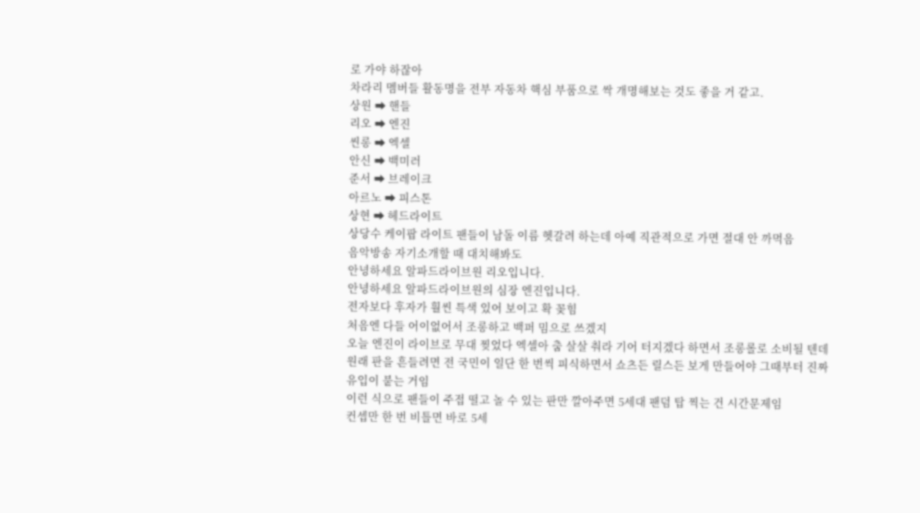로 가야 하잖아
차라리 멤버들 활동명을 전부 자동차 핵심 부품으로 싹 개명해보는 것도 좋을 거 같고.
상원 ➡ 핸들
리오 ➡ 엔진
씬롱 ➡ 엑셀
안신 ➡ 백미러
준서 ➡ 브레이크
아르노 ➡ 피스톤
상현 ➡ 헤드라이트
상당수 케이팝 라이트 팬들이 남돌 이름 헷갈려 하는데 아예 직관적으로 가면 절대 안 까먹음
음악방송 자기소개할 때 대치해봐도
안녕하세요 알파드라이브원 리오입니다.
안녕하세요 알파드라이브원의 심장 엔진입니다.
전자보다 후자가 훨씬 특색 있어 보이고 확 꽂힘
처음엔 다들 어이없어서 조롱하고 백퍼 밈으로 쓰겠지
오늘 엔진이 라이브로 무대 찢었다 엑셀아 춤 살살 춰라 기어 터지겠다 하면서 조롱롤로 소비될 텐데
원래 판을 흔들려면 전 국민이 일단 한 번씩 피식하면서 쇼츠든 릴스든 보게 만들어야 그때부터 진짜 유입이 붙는 거임
이런 식으로 팬들이 주접 떨고 놀 수 있는 판만 깔아주면 5세대 팬덤 탑 찍는 건 시간문제임
컨셉만 한 번 비틀면 바로 5세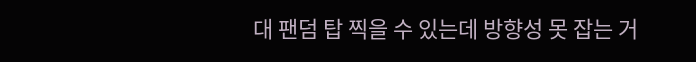대 팬덤 탑 찍을 수 있는데 방향성 못 잡는 거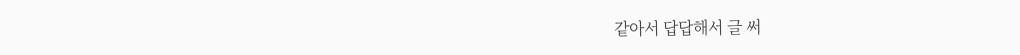같아서 답답해서 글 써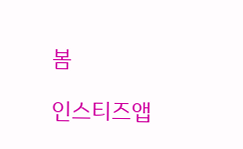봄

인스티즈앱